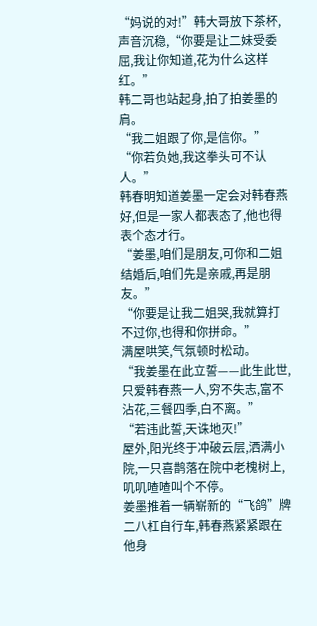“妈说的对!”韩大哥放下茶杯,声音沉稳,“你要是让二妹受委屈,我让你知道,花为什么这样红。”
韩二哥也站起身,拍了拍姜墨的肩。
“我二姐跟了你,是信你。”
“你若负她,我这拳头可不认人。”
韩春明知道姜墨一定会对韩春燕好,但是一家人都表态了,他也得表个态才行。
“姜墨,咱们是朋友,可你和二姐结婚后,咱们先是亲戚,再是朋友。”
“你要是让我二姐哭,我就算打不过你,也得和你拼命。”
满屋哄笑,气氛顿时松动。
“我姜墨在此立誓——此生此世,只爱韩春燕一人,穷不失志,富不沾花,三餐四季,白不离。”
“若违此誓,天诛地灭!”
屋外,阳光终于冲破云层,洒满小院,一只喜鹊落在院中老槐树上,叽叽喳喳叫个不停。
姜墨推着一辆崭新的“飞鸽”牌二八杠自行车,韩春燕紧紧跟在他身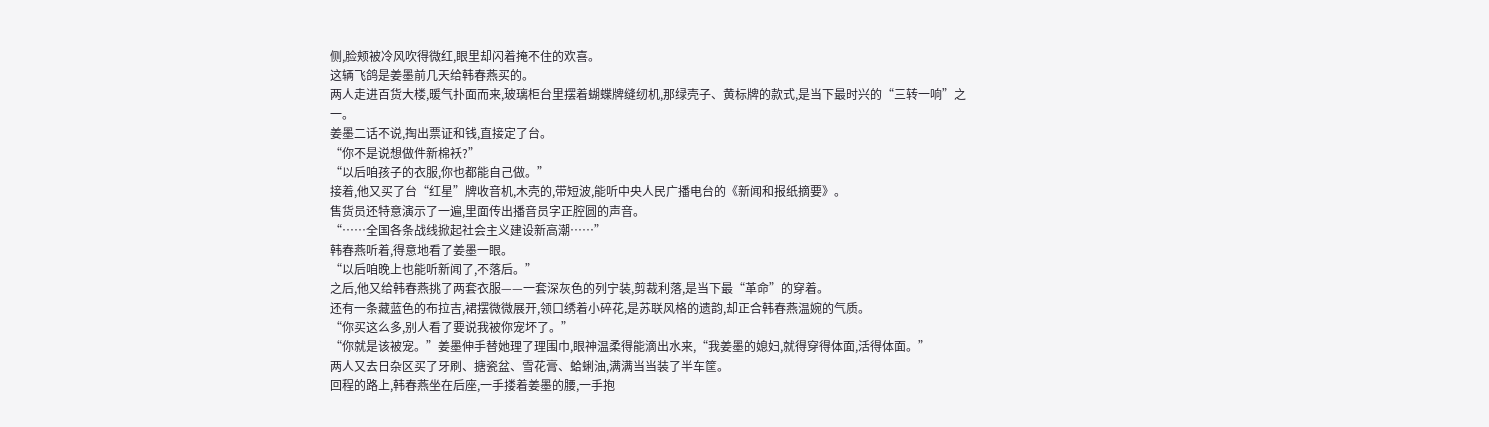侧,脸颊被冷风吹得微红,眼里却闪着掩不住的欢喜。
这辆飞鸽是姜墨前几天给韩春燕买的。
两人走进百货大楼,暖气扑面而来,玻璃柜台里摆着蝴蝶牌缝纫机,那绿壳子、黄标牌的款式,是当下最时兴的“三转一响”之一。
姜墨二话不说,掏出票证和钱,直接定了台。
“你不是说想做件新棉袄?”
“以后咱孩子的衣服,你也都能自己做。”
接着,他又买了台“红星”牌收音机,木壳的,带短波,能听中央人民广播电台的《新闻和报纸摘要》。
售货员还特意演示了一遍,里面传出播音员字正腔圆的声音。
“……全国各条战线掀起社会主义建设新高潮……”
韩春燕听着,得意地看了姜墨一眼。
“以后咱晚上也能听新闻了,不落后。”
之后,他又给韩春燕挑了两套衣服——一套深灰色的列宁装,剪裁利落,是当下最“革命”的穿着。
还有一条藏蓝色的布拉吉,裙摆微微展开,领口绣着小碎花,是苏联风格的遗韵,却正合韩春燕温婉的气质。
“你买这么多,别人看了要说我被你宠坏了。”
“你就是该被宠。”姜墨伸手替她理了理围巾,眼神温柔得能滴出水来,“我姜墨的媳妇,就得穿得体面,活得体面。”
两人又去日杂区买了牙刷、搪瓷盆、雪花膏、蛤蜊油,满满当当装了半车筐。
回程的路上,韩春燕坐在后座,一手搂着姜墨的腰,一手抱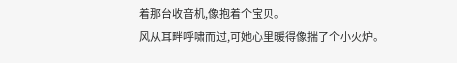着那台收音机,像抱着个宝贝。
风从耳畔呼啸而过,可她心里暖得像揣了个小火炉。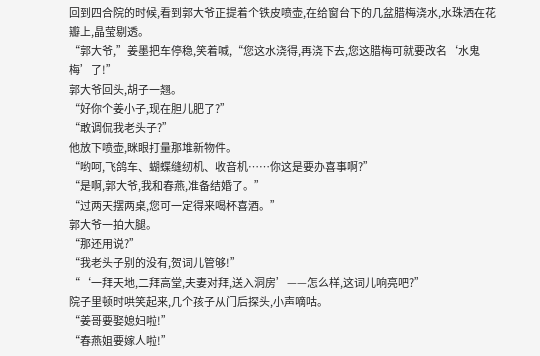回到四合院的时候,看到郭大爷正提着个铁皮喷壶,在给窗台下的几盆腊梅浇水,水珠洒在花瓣上,晶莹剔透。
“郭大爷,”姜墨把车停稳,笑着喊,“您这水浇得,再浇下去,您这腊梅可就要改名‘水鬼梅’了!”
郭大爷回头,胡子一翘。
“好你个姜小子,现在胆儿肥了?”
“敢调侃我老头子?”
他放下喷壶,眯眼打量那堆新物件。
“哟呵,飞鸽车、蝴蝶缝纫机、收音机……你这是要办喜事啊?”
“是啊,郭大爷,我和春燕,准备结婚了。”
“过两天摆两桌,您可一定得来喝杯喜酒。”
郭大爷一拍大腿。
“那还用说?”
“我老头子别的没有,贺词儿管够!”
“‘一拜天地,二拜高堂,夫妻对拜,送入洞房’——怎么样,这词儿响亮吧?”
院子里顿时哄笑起来,几个孩子从门后探头,小声嘀咕。
“姜哥要娶媳妇啦!”
“春燕姐要嫁人啦!”